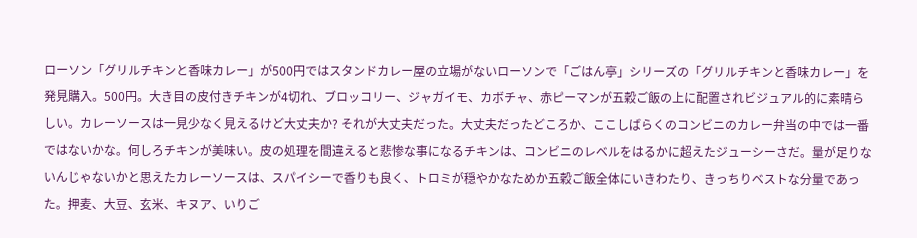ローソン「グリルチキンと香味カレー」が500円ではスタンドカレー屋の立場がないローソンで「ごはん亭」シリーズの「グリルチキンと香味カレー」を発見購入。500円。大き目の皮付きチキンが4切れ、ブロッコリー、ジャガイモ、カボチャ、赤ピーマンが五穀ご飯の上に配置されビジュアル的に素晴らしい。カレーソースは一見少なく見えるけど大丈夫か? それが大丈夫だった。大丈夫だったどころか、ここしばらくのコンビニのカレー弁当の中では一番ではないかな。何しろチキンが美味い。皮の処理を間違えると悲惨な事になるチキンは、コンビニのレベルをはるかに超えたジューシーさだ。量が足りないんじゃないかと思えたカレーソースは、スパイシーで香りも良く、トロミが穏やかなためか五穀ご飯全体にいきわたり、きっちりベストな分量であった。押麦、大豆、玄米、キヌア、いりご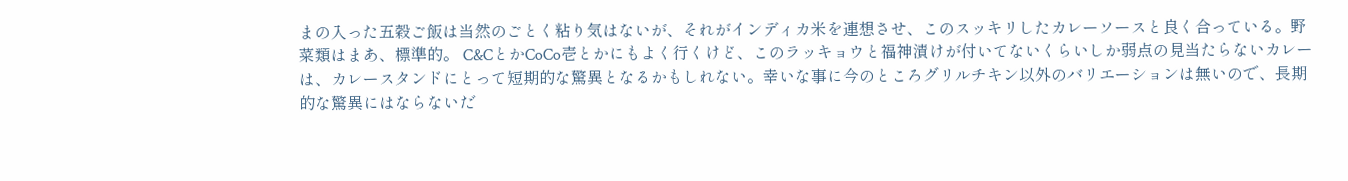まの入った五穀ご飯は当然のごとく粘り気はないが、それがインディカ米を連想させ、このスッキリしたカレーソースと良く合っている。野菜類はまあ、標準的。 C&CとかCoCo壱とかにもよく行くけど、このラッキョウと福神漬けが付いてないくらいしか弱点の見当たらないカレーは、カレースタンドにとって短期的な驚異となるかもしれない。幸いな事に今のところグリルチキン以外のバリエーションは無いので、長期的な驚異にはならないだ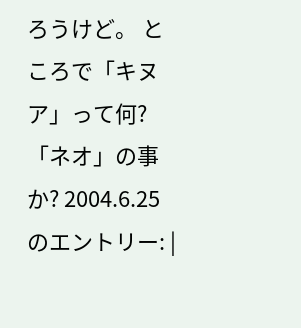ろうけど。 ところで「キヌア」って何?「ネオ」の事か? 2004.6.25のエントリー: |